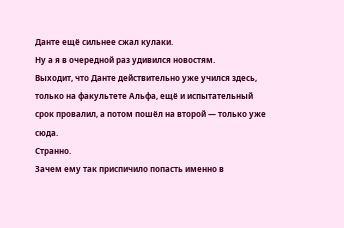Данте ещё сильнее сжал кулаки.
Ну а я в очередной раз удивился новостям.
Выходит, что Данте действительно уже учился здесь, только на факультете Альфа, ещё и испытательный срок провалил, а потом пошёл на второй — только уже сюда.
Странно.
Зачем ему так приспичило попасть именно в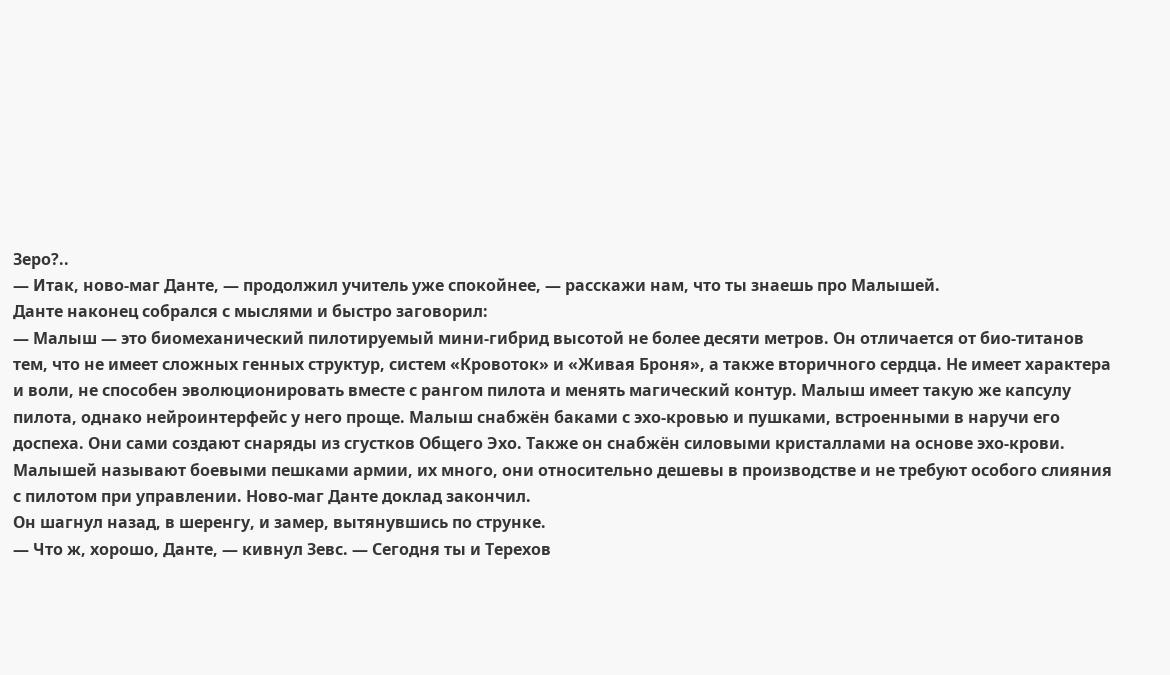Зеро?..
— Итак, ново-маг Данте, — продолжил учитель уже спокойнее, — расскажи нам, что ты знаешь про Малышей.
Данте наконец собрался с мыслями и быстро заговорил:
— Малыш — это биомеханический пилотируемый мини-гибрид высотой не более десяти метров. Он отличается от био-титанов тем, что не имеет сложных генных структур, систем «Кровоток» и «Живая Броня», а также вторичного сердца. Не имеет характера и воли, не способен эволюционировать вместе с рангом пилота и менять магический контур. Малыш имеет такую же капсулу пилота, однако нейроинтерфейс у него проще. Малыш снабжён баками с эхо-кровью и пушками, встроенными в наручи его доспеха. Они сами создают снаряды из сгустков Общего Эхо. Также он снабжён силовыми кристаллами на основе эхо-крови. Малышей называют боевыми пешками армии, их много, они относительно дешевы в производстве и не требуют особого слияния с пилотом при управлении. Ново-маг Данте доклад закончил.
Он шагнул назад, в шеренгу, и замер, вытянувшись по струнке.
— Что ж, хорошо, Данте, — кивнул Зевс. — Сегодня ты и Терехов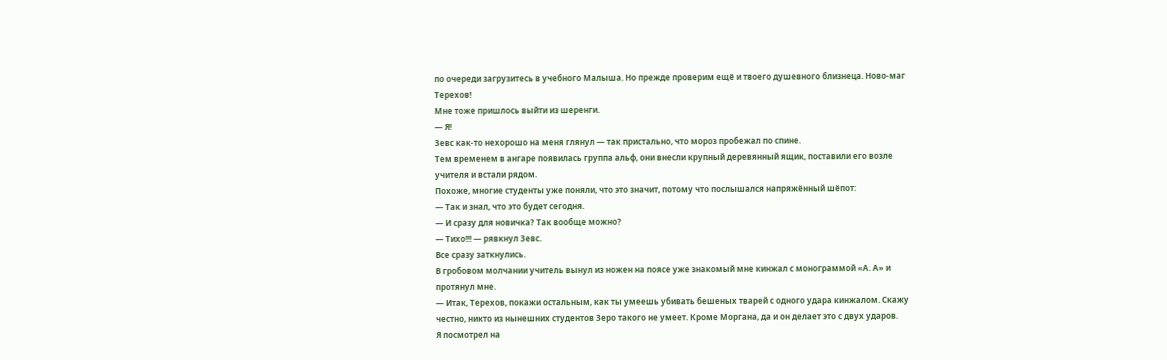по очереди загрузитесь в учебного Малыша. Но прежде проверим ещё и твоего душевного близнеца. Ново-маг Терехов!
Мне тоже пришлось выйти из шеренги.
— Я!
Зевс как-то нехорошо на меня глянул — так пристально, что мороз пробежал по спине.
Тем временем в ангаре появилась группа альф, они внесли крупный деревянный ящик, поставили его возле учителя и встали рядом.
Похоже, многие студенты уже поняли, что это значит, потому что послышался напряжённый шёпот:
— Так и знал, что это будет сегодня.
— И сразу для новичка? Так вообще можно?
— Тихо!!! — рявкнул Зевс.
Все сразу заткнулись.
В гробовом молчании учитель вынул из ножен на поясе уже знакомый мне кинжал с монограммой «А. А» и протянул мне.
— Итак, Терехов, покажи остальным, как ты умеешь убивать бешеных тварей с одного удара кинжалом. Скажу честно, никто из нынешних студентов Зеро такого не умеет. Кроме Моргана, да и он делает это с двух ударов.
Я посмотрел на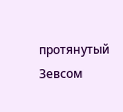протянутый Зевсом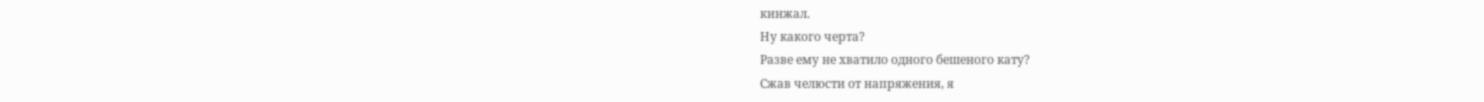кинжал.
Ну какого черта?
Разве ему не хватило одного бешеного кату?
Сжав челюсти от напряжения, я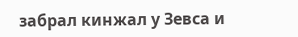забрал кинжал у Зевса и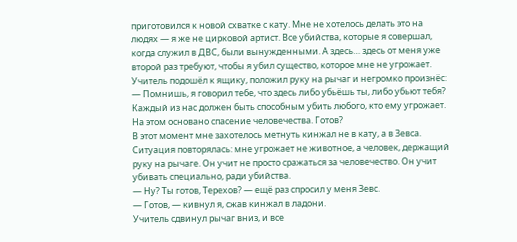приготовился к новой схватке с кату. Мне не хотелось делать это на людях — я же не цирковой артист. Все убийства, которые я совершал, когда служил в ДВС, были вынужденными. А здесь… здесь от меня уже второй раз требуют, чтобы я убил существо, которое мне не угрожает.
Учитель подошёл к ящику, положил руку на рычаг и негромко произнёс:
— Помнишь, я говорил тебе, что здесь либо убьёшь ты, либо убьют тебя? Каждый из нас должен быть способным убить любого, кто ему угрожает. На этом основано спасение человечества. Готов?
В этот момент мне захотелось метнуть кинжал не в кату, а в Зевса.
Ситуация повторялась: мне угрожает не животное, а человек, держащий руку на рычаге. Он учит не просто сражаться за человечество. Он учит убивать специально, ради убийства.
— Ну? Ты готов, Терехов? — ещё раз спросил у меня Зевс.
— Готов, — кивнул я, сжав кинжал в ладони.
Учитель сдвинул рычаг вниз, и все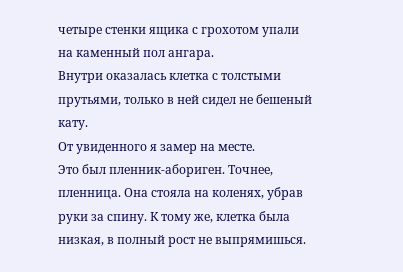четыре стенки ящика с грохотом упали на каменный пол ангара.
Внутри оказалась клетка с толстыми прутьями, только в ней сидел не бешеный кату.
От увиденного я замер на месте.
Это был пленник-абориген. Точнее, пленница. Она стояла на коленях, убрав руки за спину. К тому же, клетка была низкая, в полный рост не выпрямишься.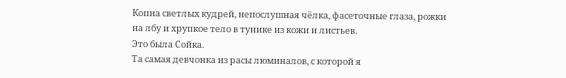Копна светлых кудрей, непослушная чёлка, фасеточные глаза, рожки на лбу и хрупкое тело в тунике из кожи и листьев.
Это была Сойка.
Та самая девчонка из расы люминалов, с которой я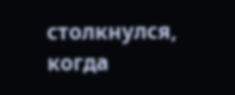столкнулся, когда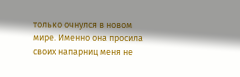только очнулся в новом мире. Именно она просила своих напарниц меня не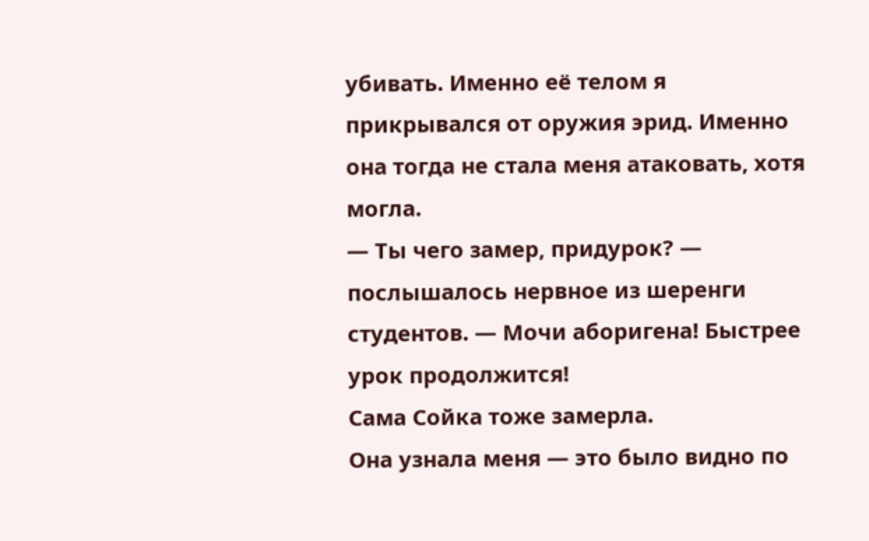убивать. Именно её телом я прикрывался от оружия эрид. Именно она тогда не стала меня атаковать, хотя могла.
— Ты чего замер, придурок? — послышалось нервное из шеренги студентов. — Мочи аборигена! Быстрее урок продолжится!
Сама Сойка тоже замерла.
Она узнала меня — это было видно по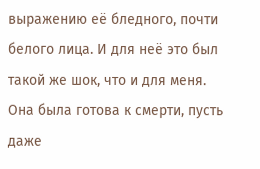выражению её бледного, почти белого лица. И для неё это был такой же шок, что и для меня.
Она была готова к смерти, пусть даже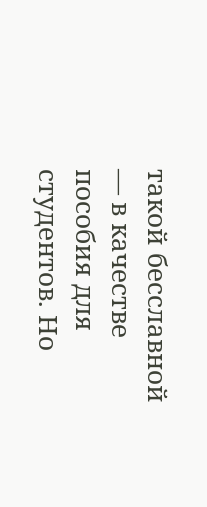такой бесславной — в качестве пособия для студентов. Но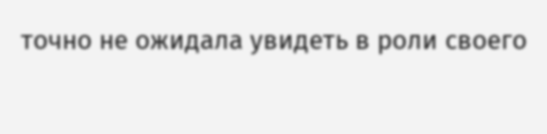точно не ожидала увидеть в роли своего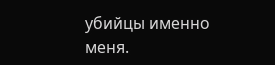убийцы именно меня.